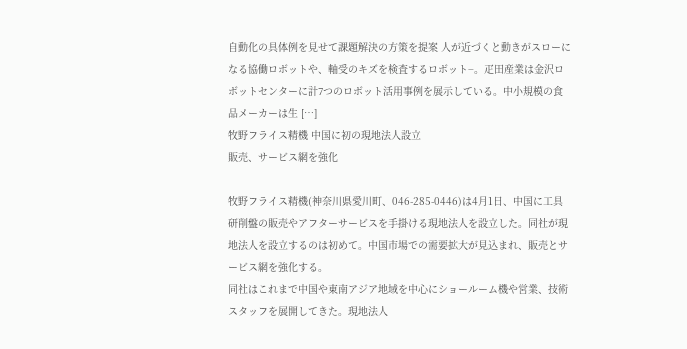自動化の具体例を見せて課題解決の方策を提案 人が近づくと動きがスローになる協働ロボットや、軸受のキズを検査するロボット−。疋田産業は金沢ロボットセンターに計7つのロボット活用事例を展示している。中小規模の食品メーカーは生 […]
牧野フライス精機 中国に初の現地法人設立
販売、サービス網を強化

牧野フライス精機(神奈川県愛川町、046-285-0446)は4月1日、中国に工具研削盤の販売やアフターサービスを手掛ける現地法人を設立した。同社が現地法人を設立するのは初めて。中国市場での需要拡大が見込まれ、販売とサービス網を強化する。
同社はこれまで中国や東南アジア地域を中心にショールーム機や営業、技術スタッフを展開してきた。現地法人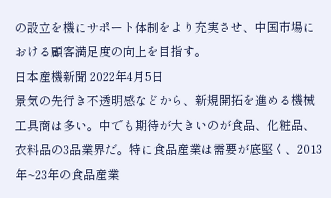の設立を機にサポート体制をより充実させ、中国市場における顧客満足度の向上を目指す。
日本産機新聞 2022年4月5日
景気の先行き不透明感などから、新規開拓を進める機械工具商は多い。中でも期待が大きいのが食品、化粧品、衣料品の3品業界だ。特に食品産業は需要が底堅く、2013年~23年の食品産業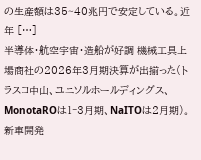の生産額は35~40兆円で安定している。近年 […]
半導体・航空宇宙・造船が好調 機械工具上場商社の2026年3月期決算が出揃った(トラスコ中山、ユニソルホールディングス、MonotaROは1‐3月期、NaITOは2月期)。新車開発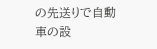の先送りで自動車の設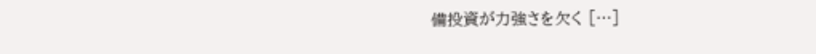備投資が力強さを欠く […]